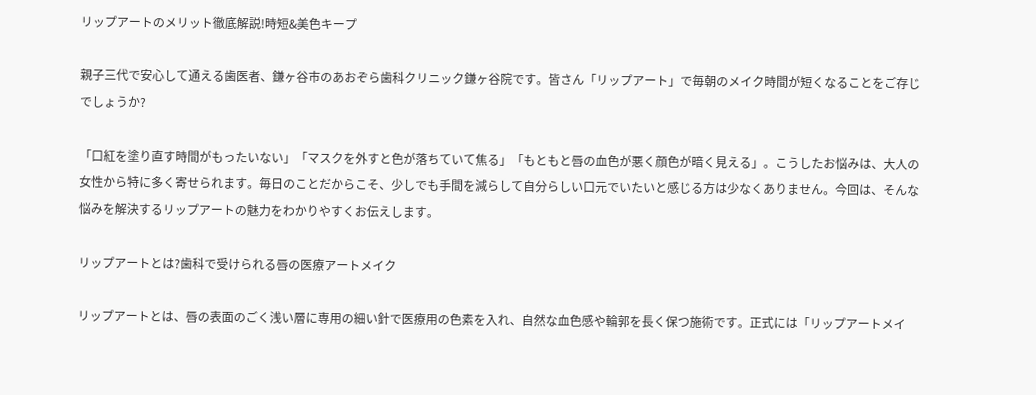リップアートのメリット徹底解説!時短&美色キープ

親子三代で安心して通える歯医者、鎌ヶ谷市のあおぞら歯科クリニック鎌ヶ谷院です。皆さん「リップアート」で毎朝のメイク時間が短くなることをご存じでしょうか?

「口紅を塗り直す時間がもったいない」「マスクを外すと色が落ちていて焦る」「もともと唇の血色が悪く顔色が暗く見える」。こうしたお悩みは、大人の女性から特に多く寄せられます。毎日のことだからこそ、少しでも手間を減らして自分らしい口元でいたいと感じる方は少なくありません。今回は、そんな悩みを解決するリップアートの魅力をわかりやすくお伝えします。

リップアートとは?歯科で受けられる唇の医療アートメイク

リップアートとは、唇の表面のごく浅い層に専用の細い針で医療用の色素を入れ、自然な血色感や輪郭を長く保つ施術です。正式には「リップアートメイ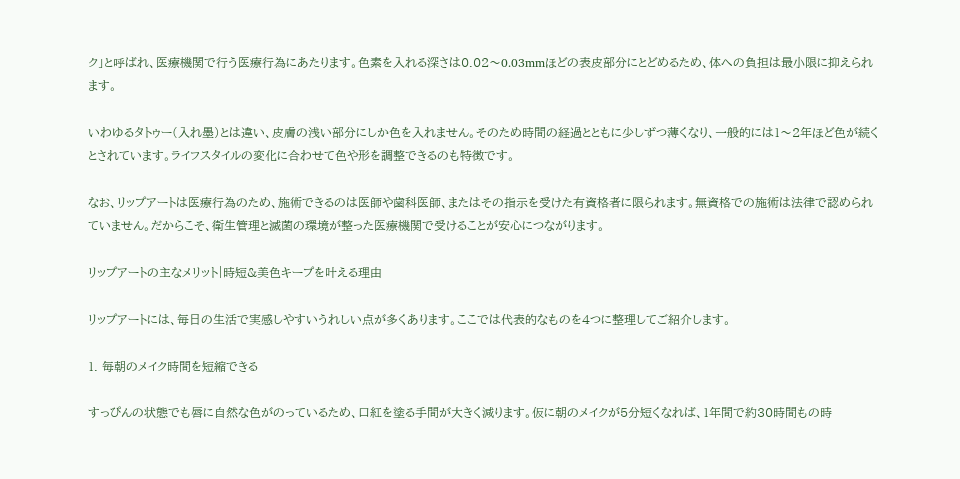ク」と呼ばれ、医療機関で行う医療行為にあたります。色素を入れる深さは0.02〜0.03mmほどの表皮部分にとどめるため、体への負担は最小限に抑えられます。

いわゆるタトゥー(入れ墨)とは違い、皮膚の浅い部分にしか色を入れません。そのため時間の経過とともに少しずつ薄くなり、一般的には1〜2年ほど色が続くとされています。ライフスタイルの変化に合わせて色や形を調整できるのも特徴です。

なお、リップアートは医療行為のため、施術できるのは医師や歯科医師、またはその指示を受けた有資格者に限られます。無資格での施術は法律で認められていません。だからこそ、衛生管理と滅菌の環境が整った医療機関で受けることが安心につながります。

リップアートの主なメリット|時短&美色キープを叶える理由

リップアートには、毎日の生活で実感しやすいうれしい点が多くあります。ここでは代表的なものを4つに整理してご紹介します。

1. 毎朝のメイク時間を短縮できる

すっぴんの状態でも唇に自然な色がのっているため、口紅を塗る手間が大きく減ります。仮に朝のメイクが5分短くなれば、1年間で約30時間もの時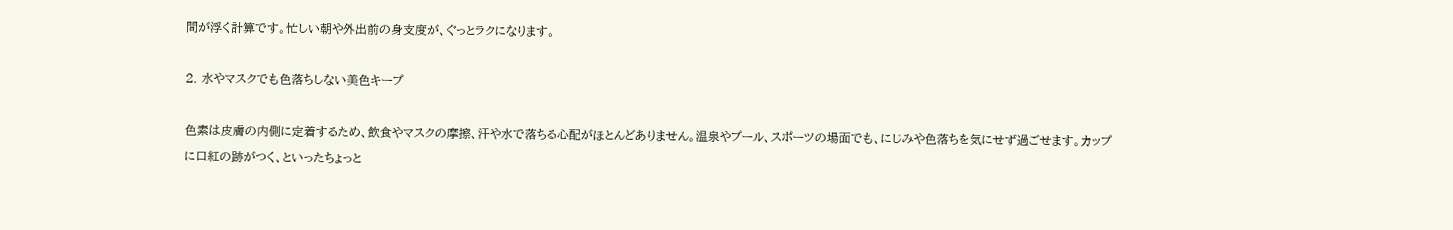間が浮く計算です。忙しい朝や外出前の身支度が、ぐっとラクになります。

2. 水やマスクでも色落ちしない美色キープ

色素は皮膚の内側に定着するため、飲食やマスクの摩擦、汗や水で落ちる心配がほとんどありません。温泉やプール、スポーツの場面でも、にじみや色落ちを気にせず過ごせます。カップに口紅の跡がつく、といったちょっと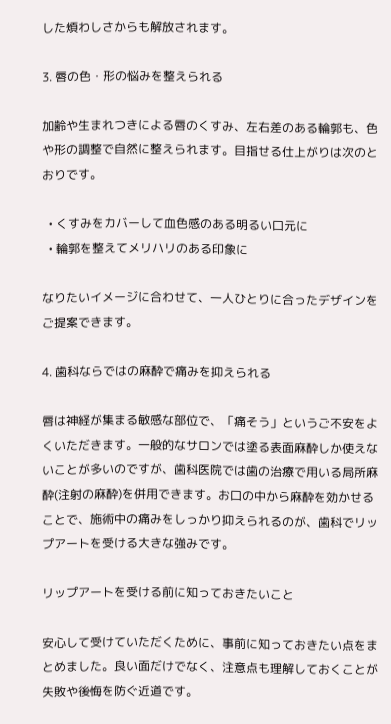した煩わしさからも解放されます。

3. 唇の色・形の悩みを整えられる

加齢や生まれつきによる唇のくすみ、左右差のある輪郭も、色や形の調整で自然に整えられます。目指せる仕上がりは次のとおりです。

  • くすみをカバーして血色感のある明るい口元に
  • 輪郭を整えてメリハリのある印象に

なりたいイメージに合わせて、一人ひとりに合ったデザインをご提案できます。

4. 歯科ならではの麻酔で痛みを抑えられる

唇は神経が集まる敏感な部位で、「痛そう」というご不安をよくいただきます。一般的なサロンでは塗る表面麻酔しか使えないことが多いのですが、歯科医院では歯の治療で用いる局所麻酔(注射の麻酔)を併用できます。お口の中から麻酔を効かせることで、施術中の痛みをしっかり抑えられるのが、歯科でリップアートを受ける大きな強みです。

リップアートを受ける前に知っておきたいこと

安心して受けていただくために、事前に知っておきたい点をまとめました。良い面だけでなく、注意点も理解しておくことが失敗や後悔を防ぐ近道です。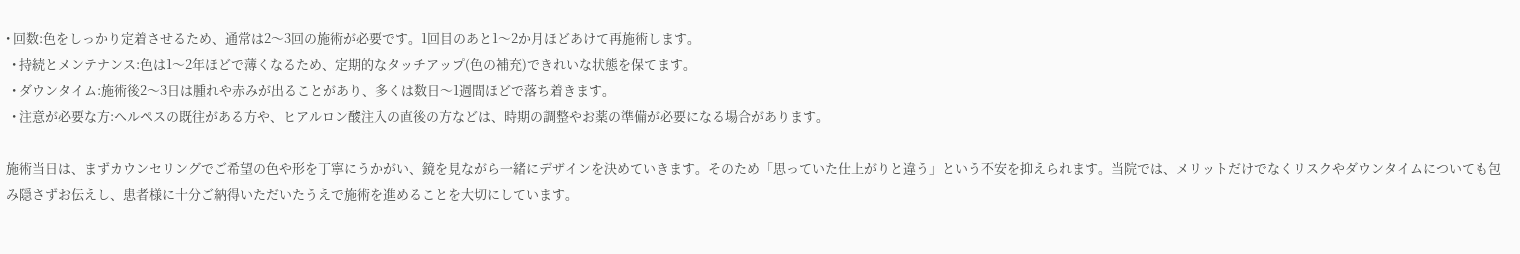• 回数:色をしっかり定着させるため、通常は2〜3回の施術が必要です。1回目のあと1〜2か月ほどあけて再施術します。
  • 持続とメンテナンス:色は1〜2年ほどで薄くなるため、定期的なタッチアップ(色の補充)できれいな状態を保てます。
  • ダウンタイム:施術後2〜3日は腫れや赤みが出ることがあり、多くは数日〜1週間ほどで落ち着きます。
  • 注意が必要な方:ヘルペスの既往がある方や、ヒアルロン酸注入の直後の方などは、時期の調整やお薬の準備が必要になる場合があります。

施術当日は、まずカウンセリングでご希望の色や形を丁寧にうかがい、鏡を見ながら一緒にデザインを決めていきます。そのため「思っていた仕上がりと違う」という不安を抑えられます。当院では、メリットだけでなくリスクやダウンタイムについても包み隠さずお伝えし、患者様に十分ご納得いただいたうえで施術を進めることを大切にしています。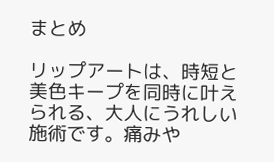まとめ

リップアートは、時短と美色キープを同時に叶えられる、大人にうれしい施術です。痛みや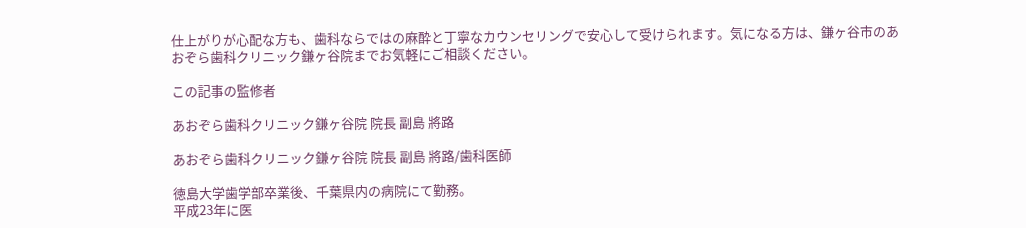仕上がりが心配な方も、歯科ならではの麻酔と丁寧なカウンセリングで安心して受けられます。気になる方は、鎌ヶ谷市のあおぞら歯科クリニック鎌ヶ谷院までお気軽にご相談ください。

この記事の監修者

あおぞら歯科クリニック鎌ヶ谷院 院長 副島 將路

あおぞら歯科クリニック鎌ヶ谷院 院長 副島 將路/歯科医師

徳島大学歯学部卒業後、千葉県内の病院にて勤務。
平成23年に医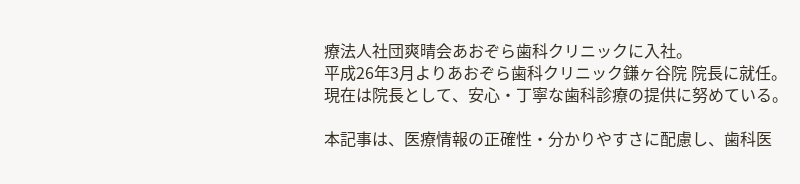療法人社団爽晴会あおぞら歯科クリニックに入社。
平成26年3月よりあおぞら歯科クリニック鎌ヶ谷院 院長に就任。
現在は院長として、安心・丁寧な歯科診療の提供に努めている。

本記事は、医療情報の正確性・分かりやすさに配慮し、歯科医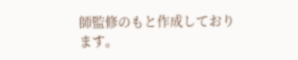師監修のもと作成しております。